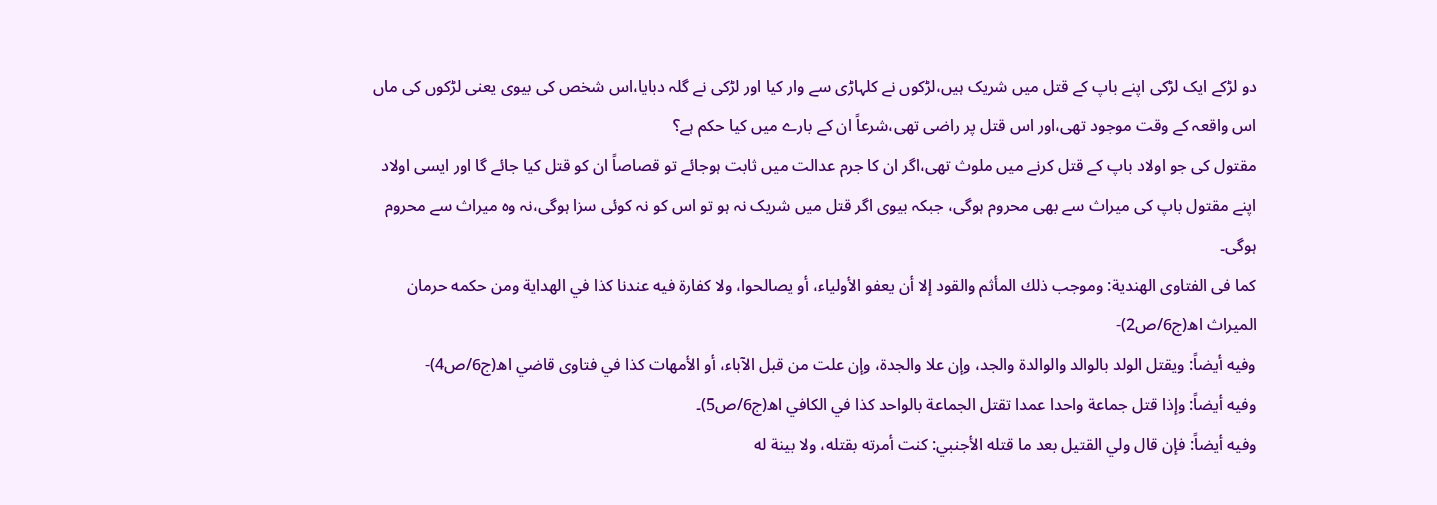دو لڑکے ایک لڑکی اپنے باپ کے قتل میں شریک ہیں،لڑکوں نے کلہاڑی سے وار کیا اور لڑکی نے گلہ دبایا،اس شخص کی بیوی یعنی لڑکوں کی ماں اس واقعہ کے وقت موجود تھی،اور اس قتل پر راضی تھی،شرعاً ان کے بارے میں کیا حکم ہے؟
مقتول کی جو اولاد باپ کے قتل کرنے میں ملوث تھی،اگر ان کا جرم عدالت میں ثابت ہوجائے تو قصاصاً ان کو قتل کیا جائے گا اور ایسی اولاد اپنے مقتول باپ کی میراث سے بھی محروم ہوگی، جبکہ بیوی اگر قتل میں شریک نہ ہو تو اس کو نہ کوئی سزا ہوگی،نہ وہ میراث سے محروم ہوگی۔
کما فی الفتاوی الھندیة: وموجب ذلك المأثم والقود إلا أن يعفو الأولياء، أو يصالحوا، ولا كفارة فيه عندنا كذا في الهداية ومن حكمه حرمان الميراث اھ(ج6/ص2)-
وفیه أیضاً: ويقتل الولد بالوالد والوالدة والجد، وإن علا والجدة، وإن علت من قبل الآباء، أو الأمهات كذا في فتاوى قاضي اھ(ج6/ص4)-
وفیه أیضاً: وإذا قتل جماعة واحدا عمدا تقتل الجماعة بالواحد كذا في الكافي اھ(ج6/ص5)۔
وفیه أیضاً: فإن قال ولي القتيل بعد ما قتله الأجنبي: كنت أمرته بقتله، ولا بينة له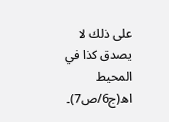على ذلك لا يصدق كذا في المحيط اھ(ج6/ص7)۔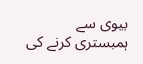بیوی سے ہمبستری کرنے کی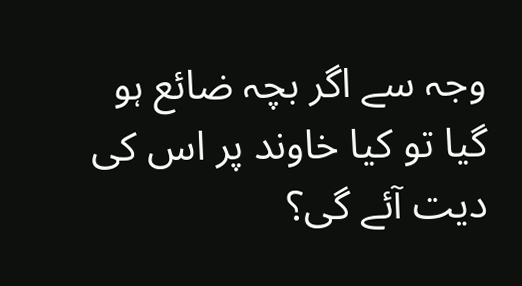وجہ سے اگر بچہ ضائع ہو گیا تو کیا خاوند پر اس کی دیت آئے گی؟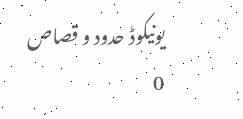یونیکوڈ حدود و قصاص 0